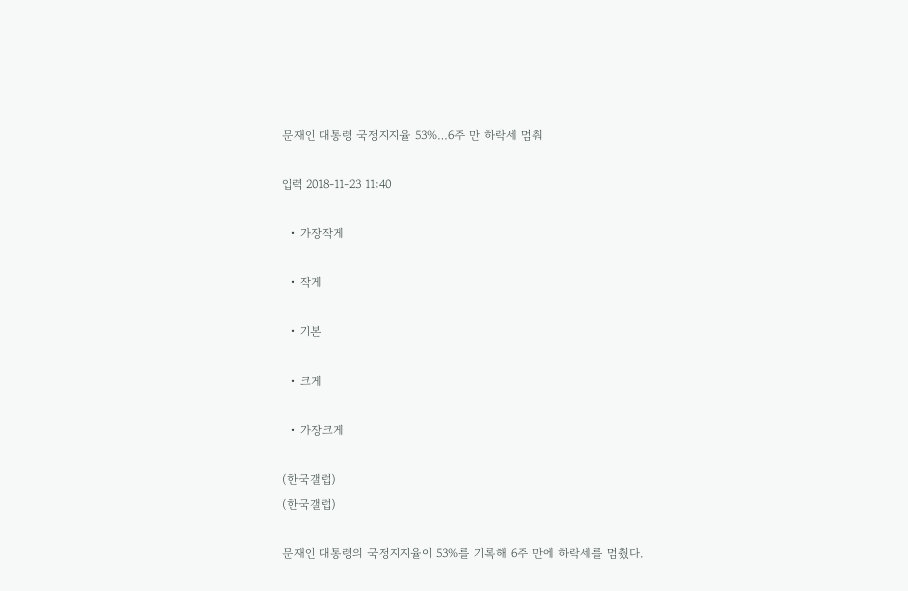문재인 대통령 국정지지율 53%…6주 만 하락세 멈춰

입력 2018-11-23 11:40

  • 가장작게

  • 작게

  • 기본

  • 크게

  • 가장크게

(한국갤럽)
(한국갤럽)

문재인 대통령의 국정지지율이 53%를 기록해 6주 만에 하락세를 멈췄다.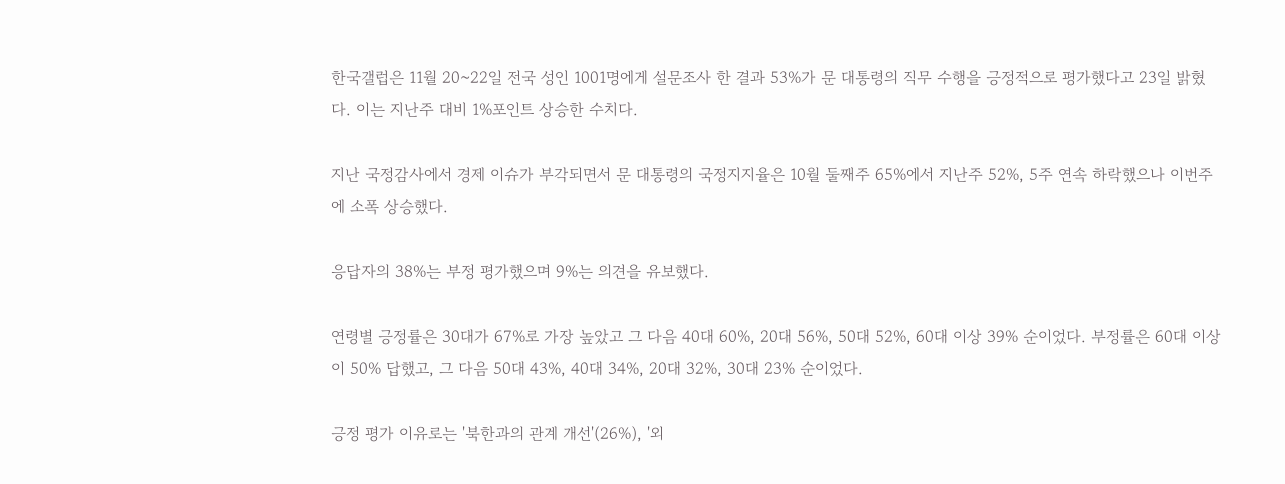한국갤럽은 11월 20~22일 전국 성인 1001명에게 설문조사 한 결과 53%가 문 대통령의 직무 수행을 긍정적으로 평가했다고 23일 밝혔다. 이는 지난주 대비 1%포인트 상승한 수치다.

지난 국정감사에서 경제 이슈가 부각되면서 문 대통령의 국정지지율은 10월 둘째주 65%에서 지난주 52%, 5주 연속 하락했으나 이번주에 소폭 상승했다.

응답자의 38%는 부정 평가했으며 9%는 의견을 유보했다.

연령별 긍정률은 30대가 67%로 가장 높았고 그 다음 40대 60%, 20대 56%, 50대 52%, 60대 이상 39% 순이었다. 부정률은 60대 이상이 50% 답했고, 그 다음 50대 43%, 40대 34%, 20대 32%, 30대 23% 순이었다.

긍정 평가 이유로는 '북한과의 관계 개선'(26%), '외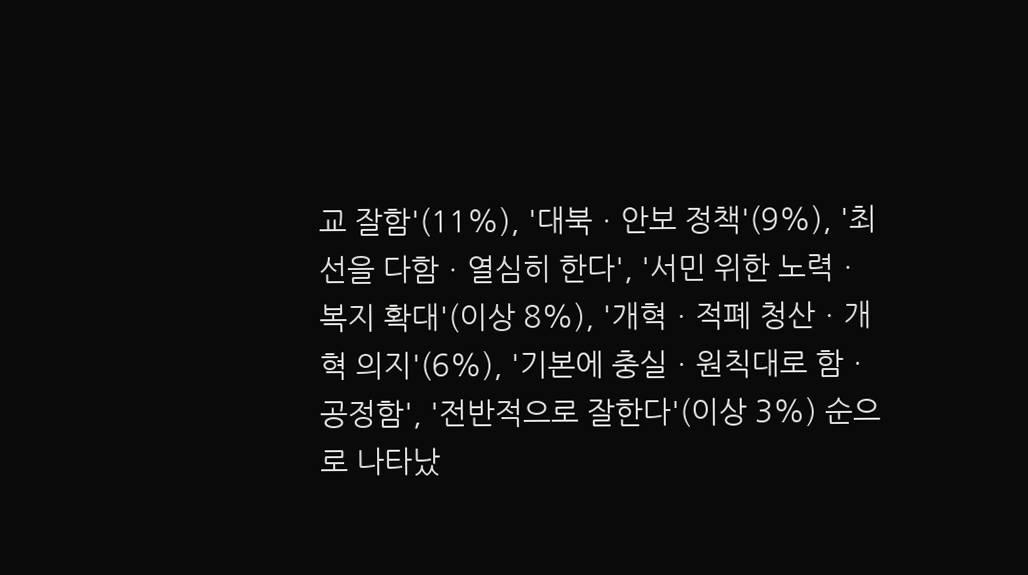교 잘함'(11%), '대북ㆍ안보 정책'(9%), '최선을 다함ㆍ열심히 한다', '서민 위한 노력ㆍ복지 확대'(이상 8%), '개혁ㆍ적폐 청산ㆍ개혁 의지'(6%), '기본에 충실ㆍ원칙대로 함ㆍ공정함', '전반적으로 잘한다'(이상 3%) 순으로 나타났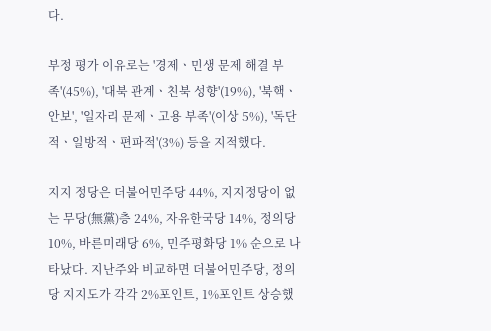다.

부정 평가 이유로는 '경제ㆍ민생 문제 해결 부족'(45%), '대북 관계ㆍ친북 성향'(19%), '북핵ㆍ안보', '일자리 문제ㆍ고용 부족'(이상 5%), '독단적ㆍ일방적ㆍ편파적'(3%) 등을 지적했다.

지지 정당은 더불어민주당 44%, 지지정당이 없는 무당(無黨)층 24%, 자유한국당 14%, 정의당 10%, 바른미래당 6%, 민주평화당 1% 순으로 나타났다. 지난주와 비교하면 더불어민주당, 정의당 지지도가 각각 2%포인트, 1%포인트 상승했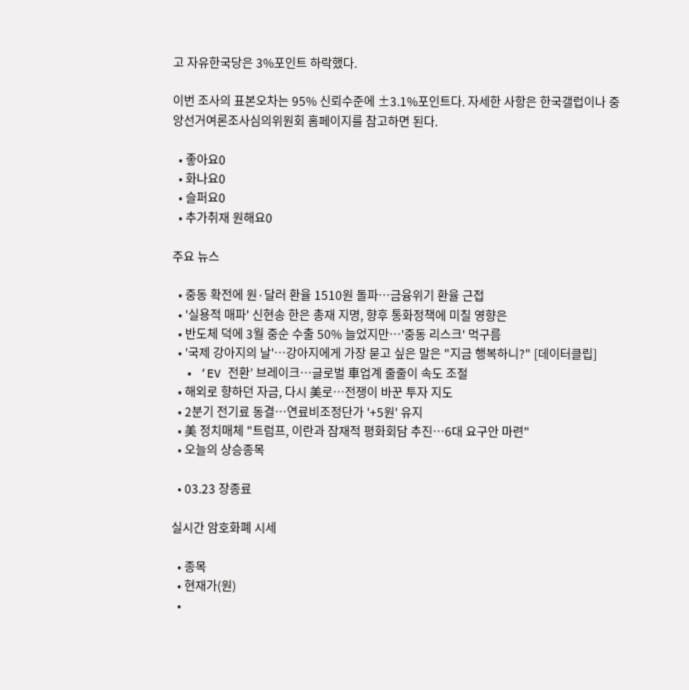고 자유한국당은 3%포인트 하락했다.

이번 조사의 표본오차는 95% 신뢰수준에 ±3.1%포인트다. 자세한 사항은 한국갤럽이나 중앙선거여론조사심의위원회 홈페이지를 참고하면 된다.

  • 좋아요0
  • 화나요0
  • 슬퍼요0
  • 추가취재 원해요0

주요 뉴스

  • 중동 확전에 원·달러 환율 1510원 돌파…금융위기 환율 근접
  • '실용적 매파' 신현송 한은 총재 지명, 향후 통화정책에 미칠 영향은
  • 반도체 덕에 3월 중순 수출 50% 늘었지만⋯'중동 리스크' 먹구름
  • '국제 강아지의 날'…강아지에게 가장 묻고 싶은 말은 "지금 행복하니?" [데이터클립]
  • ‘EV 전환’ 브레이크…글로벌 車업계 줄줄이 속도 조절
  • 해외로 향하던 자금, 다시 美로…전쟁이 바꾼 투자 지도
  • 2분기 전기료 동결⋯연료비조정단가 '+5원' 유지
  • 美 정치매체 "트럼프, 이란과 잠재적 평화회담 추진⋯6대 요구안 마련"
  • 오늘의 상승종목

  • 03.23 장종료

실시간 암호화폐 시세

  • 종목
  • 현재가(원)
  •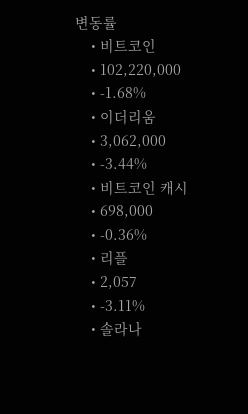변동률
    • 비트코인
    • 102,220,000
    • -1.68%
    • 이더리움
    • 3,062,000
    • -3.44%
    • 비트코인 캐시
    • 698,000
    • -0.36%
    • 리플
    • 2,057
    • -3.11%
    • 솔라나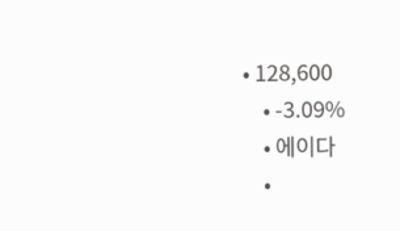• 128,600
    • -3.09%
    • 에이다
    •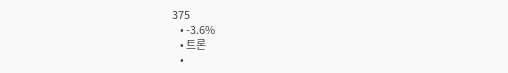375
    • -3.6%
    • 트론
    •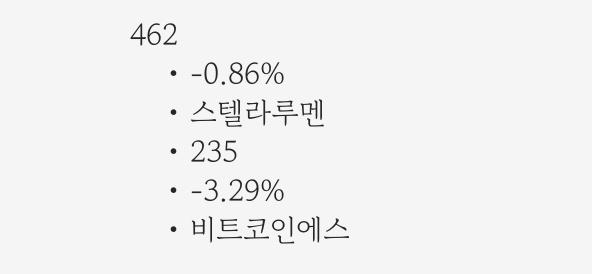462
    • -0.86%
    • 스텔라루멘
    • 235
    • -3.29%
    • 비트코인에스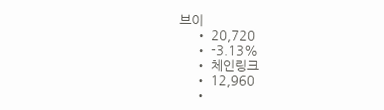브이
    • 20,720
    • -3.13%
    • 체인링크
    • 12,960
    •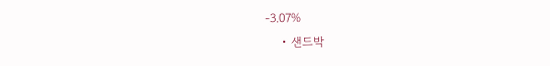-3.07%
    • 샌드박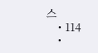스
    • 114
    •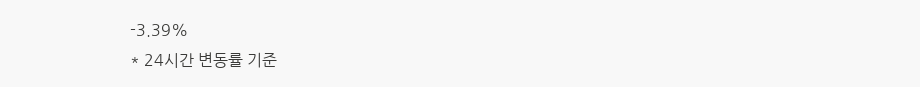-3.39%
* 24시간 변동률 기준